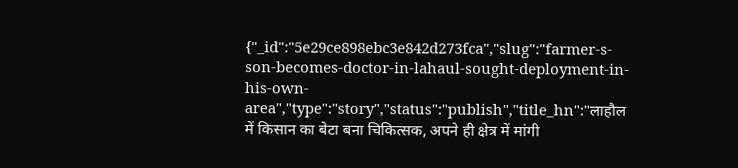{"_id":"5e29ce898ebc3e842d273fca","slug":"farmer-s-son-becomes-doctor-in-lahaul-sought-deployment-in-his-own-area","type":"story","status":"publish","title_hn":"लाहौल में किसान का बेटा बना चिकित्सक, अपने ही क्षेत्र में मांगी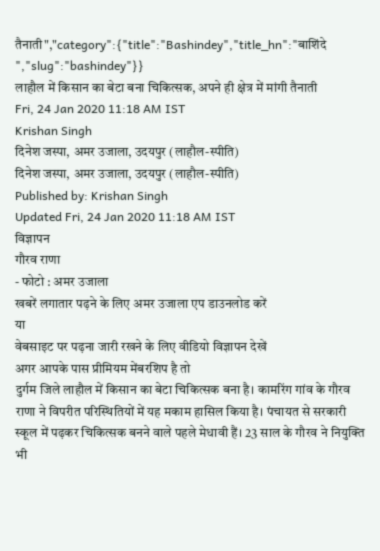तैनाती","category":{"title":"Bashindey","title_hn":"बाशिंदे ","slug":"bashindey"}}
लाहौल में किसान का बेटा बना चिकित्सक, अपने ही क्षेत्र में मांगी तैनाती
Fri, 24 Jan 2020 11:18 AM IST
Krishan Singh
दिनेश जस्पा, अमर उजाला, उदयपुर (लाहौल-स्पीति)
दिनेश जस्पा, अमर उजाला, उदयपुर (लाहौल-स्पीति)
Published by: Krishan Singh
Updated Fri, 24 Jan 2020 11:18 AM IST
विज्ञापन
गौरव राणा
- फोटो : अमर उजाला
खबरें लगातार पढ़ने के लिए अमर उजाला एप डाउनलोड करें
या
वेबसाइट पर पढ़ना जारी रखने के लिए वीडियो विज्ञापन देखें
अगर आपके पास प्रीमियम मेंबरशिप है तो
दुर्गम जिले लाहौल में किसान का बेटा चिकित्सक बना है। कामरिंग गांव के गौरव राणा ने विपरीत परिस्थितियों में यह मकाम हासिल किया है। पंचायत से सरकारी स्कूल में पढ़कर चिकित्सक बनने वाले पहले मेधावी हैं। 23 साल के गौरव ने नियुक्ति भी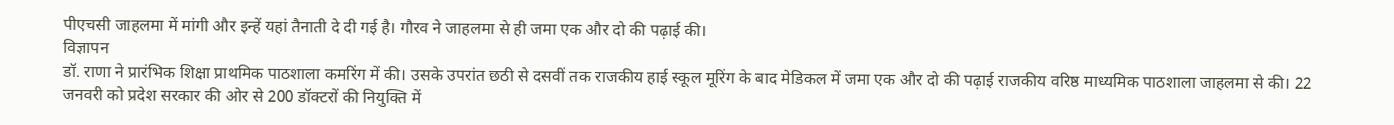पीएचसी जाहलमा में मांगी और इन्हें यहां तैनाती दे दी गई है। गौरव ने जाहलमा से ही जमा एक और दो की पढ़ाई की।
विज्ञापन
डॉ. राणा ने प्रारंभिक शिक्षा प्राथमिक पाठशाला कमरिंग में की। उसके उपरांत छठी से दसवीं तक राजकीय हाई स्कूल मूरिंग के बाद मेडिकल में जमा एक और दो की पढ़ाई राजकीय वरिष्ठ माध्यमिक पाठशाला जाहलमा से की। 22 जनवरी को प्रदेश सरकार की ओर से 200 डॉक्टरों की नियुक्ति में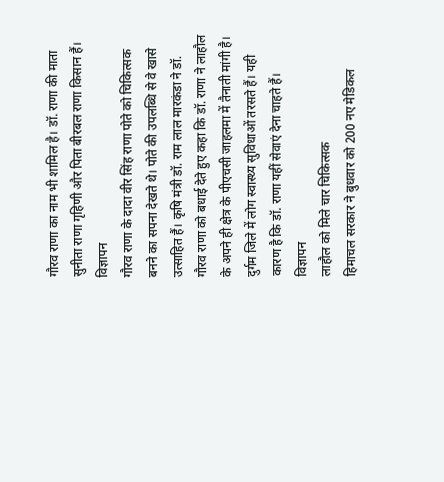गौरव राणा का नाम भी शामिल है। डॉ. राणा की माता सुनीता राणा गृहिणी और पिता बीरबल राणा किसान हैं।
विज्ञापन
गौरव राणा के दादा वीर सिंह राणा पोते को चिकित्सक बनने का सपना देखते थे। पोते की उपलब्धि से वे खासे उत्साहित हैं। कृषि मंत्री डॉ. राम लाल मारकंडा ने डॉ. गौरव राणा को बधाई देते हुए कहा कि डॉ. राणा ने लाहौल के अपने ही क्षेत्र के पीएचसी जाहलमा में तैनाती मांगी है। दुर्गम जिले में लोग स्वास्थ्य सुविधाओं तरसते हैं। यही कारण है कि डॉ. राणा यहीं सेवाएं देना चाहते हैं।
विज्ञापन
लाहौल को मिले चार चिकित्सक
हिमाचल सरकार ने बुधवार को 200 नए मेडिकल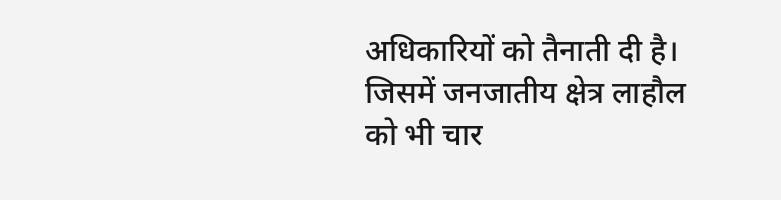अधिकारियों को तैनाती दी है। जिसमें जनजातीय क्षेत्र लाहौल को भी चार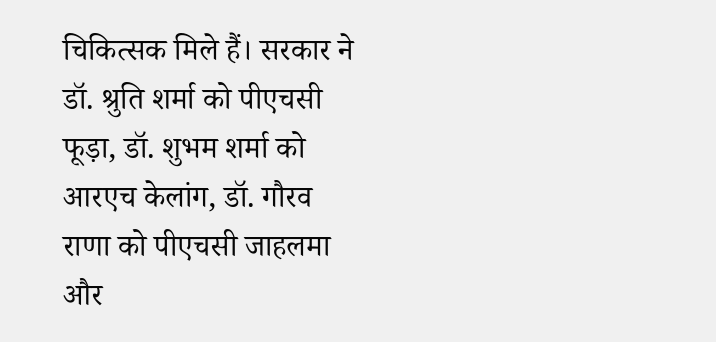चिकित्सक मिले हैं। सरकार ने डॉ. श्रुति शर्मा को पीएचसी फूड़ा, डॉ. शुभम शर्मा को आरएच केलांग, डॉ. गौरव राणा को पीएचसी जाहलमा और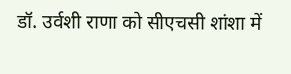डॉ. उर्वशी राणा को सीएचसी शांशा में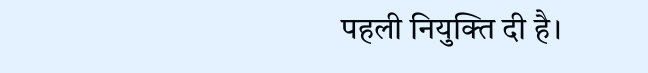पहली नियुक्ति दी है।